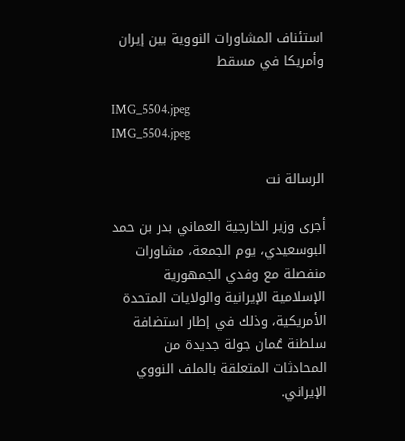استئناف المشاورات النووية بين إيران وأمريكا في مسقط

IMG_5504.jpeg
IMG_5504.jpeg

الرسالة نت

أجرى وزير الخارجية العماني بدر بن حمد البوسعيدي، يوم الجمعة، مشاورات منفصلة مع وفدي الجمهورية الإسلامية الإيرانية والولايات المتحدة الأمريكية، وذلك في إطار استضافة سلطنة عُمان جولة جديدة من المحادثات المتعلقة بالملف النووي الإيراني.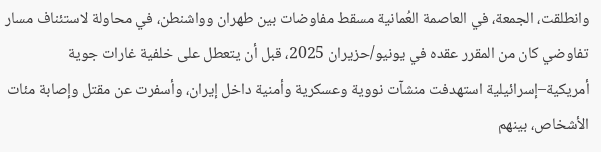وانطلقت، الجمعة، في العاصمة العُمانية مسقط مفاوضات بين طهران وواشنطن، في محاولة لاستئناف مسار تفاوضي كان من المقرر عقده في يونيو/حزيران 2025، قبل أن يتعطل على خلفية غارات جوية أمريكية–إسرائيلية استهدفت منشآت نووية وعسكرية وأمنية داخل إيران، وأسفرت عن مقتل وإصابة مئات الأشخاص، بينهم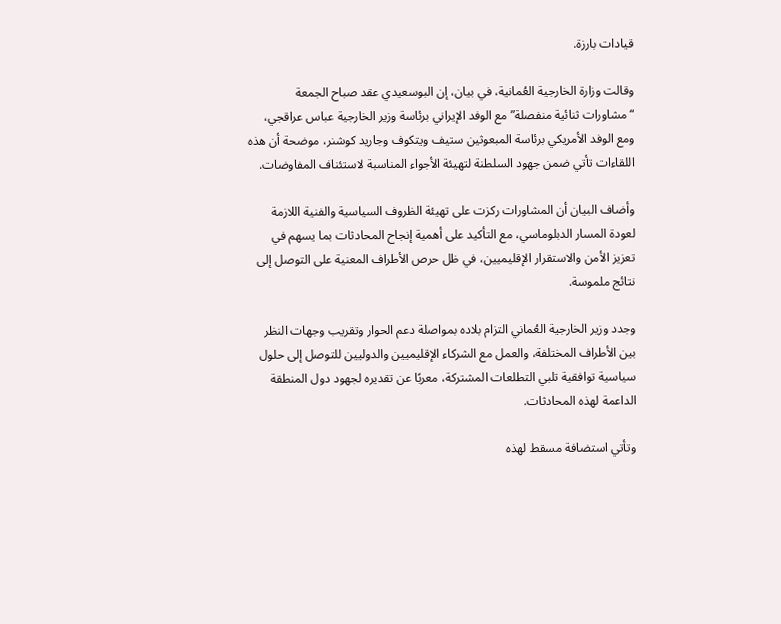قيادات بارزة.

وقالت وزارة الخارجية العُمانية، في بيان، إن البوسعيدي عقد صباح الجمعة “مشاورات ثنائية منفصلة” مع الوفد الإيراني برئاسة وزير الخارجية عباس عراقجي، ومع الوفد الأمريكي برئاسة المبعوثين ستيف ويتكوف وجاريد كوشنر، موضحة أن هذه اللقاءات تأتي ضمن جهود السلطنة لتهيئة الأجواء المناسبة لاستئناف المفاوضات.

وأضاف البيان أن المشاورات ركزت على تهيئة الظروف السياسية والفنية اللازمة لعودة المسار الدبلوماسي، مع التأكيد على أهمية إنجاح المحادثات بما يسهم في تعزيز الأمن والاستقرار الإقليميين، في ظل حرص الأطراف المعنية على التوصل إلى نتائج ملموسة.

وجدد وزير الخارجية العُماني التزام بلاده بمواصلة دعم الحوار وتقريب وجهات النظر بين الأطراف المختلفة، والعمل مع الشركاء الإقليميين والدوليين للتوصل إلى حلول سياسية توافقية تلبي التطلعات المشتركة، معربًا عن تقديره لجهود دول المنطقة الداعمة لهذه المحادثات.

وتأتي استضافة مسقط لهذه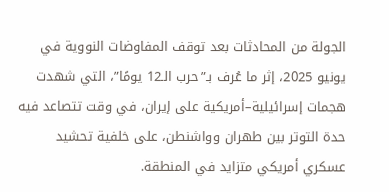الجولة من المحادثات بعد توقف المفاوضات النووية في يونيو 2025، إثر ما عُرف بـ”حرب الـ12 يومًا”، التي شهدت هجمات إسرائيلية–أمريكية على إيران، في وقت تتصاعد فيه حدة التوتر بين طهران وواشنطن، على خلفية تحشيد عسكري أمريكي متزايد في المنطقة.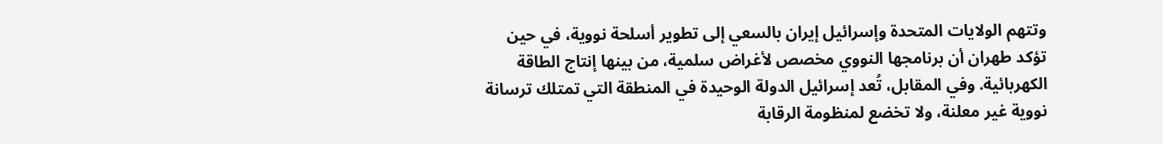وتتهم الولايات المتحدة وإسرائيل إيران بالسعي إلى تطوير أسلحة نووية، في حين تؤكد طهران أن برنامجها النووي مخصص لأغراض سلمية، من بينها إنتاج الطاقة الكهربائية. وفي المقابل، تُعد إسرائيل الدولة الوحيدة في المنطقة التي تمتلك ترسانة نووية غير معلنة، ولا تخضع لمنظومة الرقابة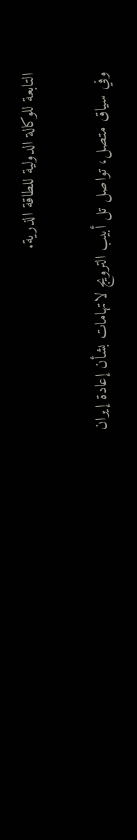التابعة للوكالة الدولية للطاقة الذرية.

وفي سياق متصل، تواصل تل أبيب الترويج لاتهامات بشأن إعادة إيران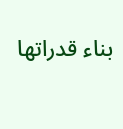بناء قدراتها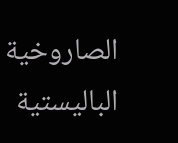الصاروخية الباليستية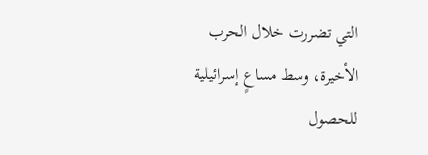التي تضررت خلال الحرب الأخيرة، وسط مساعٍ إسرائيلية للحصول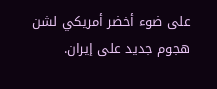على ضوء أخضر أمريكي لشن هجوم جديد على إيران.